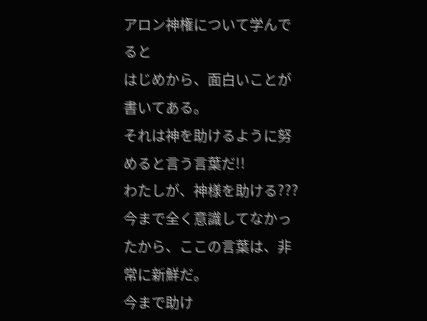アロン神権について学んでると
はじめから、面白いことが書いてある。
それは神を助けるように努めると言う言葉だ!!
わたしが、神様を助ける???
今まで全く意識してなかったから、ここの言葉は、非常に新鮮だ。
今まで助け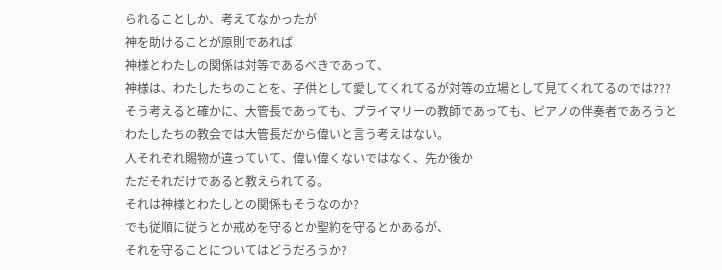られることしか、考えてなかったが
神を助けることが原則であれば
神様とわたしの関係は対等であるべきであって、
神様は、わたしたちのことを、子供として愛してくれてるが対等の立場として見てくれてるのでは???
そう考えると確かに、大管長であっても、プライマリーの教師であっても、ピアノの伴奏者であろうと
わたしたちの教会では大管長だから偉いと言う考えはない。
人それぞれ賜物が違っていて、偉い偉くないではなく、先か後か
ただそれだけであると教えられてる。
それは神様とわたしとの関係もそうなのか?
でも従順に従うとか戒めを守るとか聖約を守るとかあるが、
それを守ることについてはどうだろうか?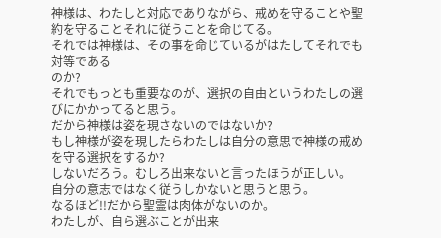神様は、わたしと対応でありながら、戒めを守ることや聖約を守ることそれに従うことを命じてる。
それでは神様は、その事を命じているがはたしてそれでも対等である
のか?
それでもっとも重要なのが、選択の自由というわたしの選びにかかってると思う。
だから神様は姿を現さないのではないか?
もし神様が姿を現したらわたしは自分の意思で神様の戒めを守る選択をするか?
しないだろう。むしろ出来ないと言ったほうが正しい。
自分の意志ではなく従うしかないと思うと思う。
なるほど!!だから聖霊は肉体がないのか。
わたしが、自ら選ぶことが出来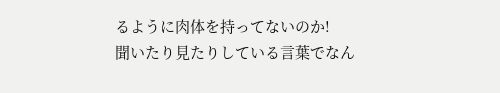るように肉体を持ってないのか!
聞いたり見たりしている言葉でなん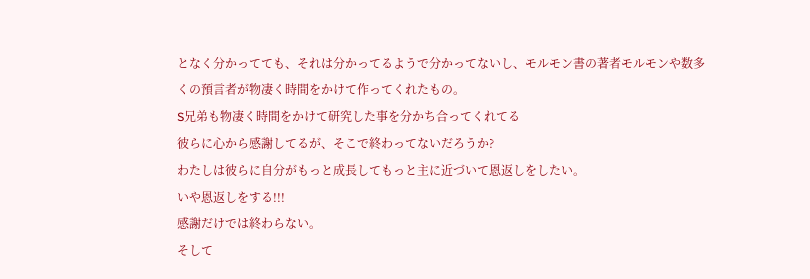となく分かってても、それは分かってるようで分かってないし、モルモン書の著者モルモンや数多くの預言者が物凄く時間をかけて作ってくれたもの。
S兄弟も物凄く時間をかけて研究した事を分かち合ってくれてる
彼らに心から感謝してるが、そこで終わってないだろうか?
わたしは彼らに自分がもっと成長してもっと主に近づいて恩返しをしたい。
いや恩返しをする!!!
感謝だけでは終わらない。
そして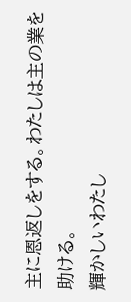主に恩返しをする。わたしは主の業を助ける。
輝かしいわたし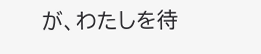が、わたしを待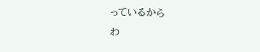っているから
わ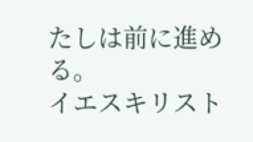たしは前に進める。
イエスキリスト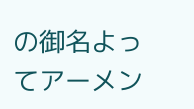の御名よってアーメン